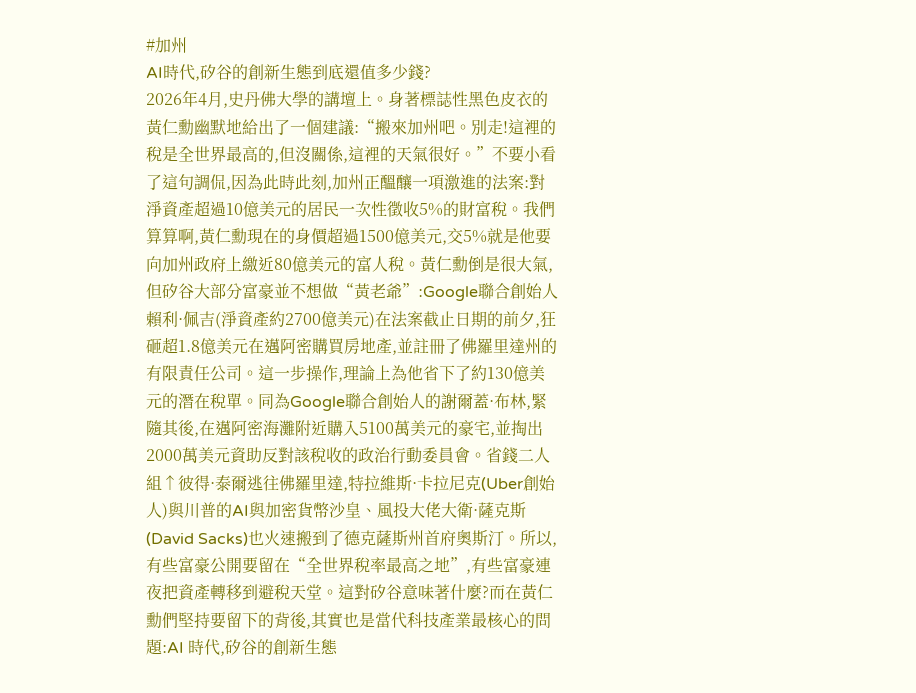#加州
AI時代,矽谷的創新生態到底還值多少錢?
2026年4月,史丹佛大學的講壇上。身著標誌性黑色皮衣的黃仁勳幽默地給出了一個建議:“搬來加州吧。別走!這裡的稅是全世界最高的,但沒關係,這裡的天氣很好。”不要小看了這句調侃,因為此時此刻,加州正醞釀一項激進的法案:對淨資產超過10億美元的居民一次性徵收5%的財富稅。我們算算啊,黃仁勳現在的身價超過1500億美元,交5%就是他要向加州政府上繳近80億美元的富人稅。黃仁勳倒是很大氣,但矽谷大部分富豪並不想做“黃老爺”:Google聯合創始人賴利·佩吉(淨資產約2700億美元)在法案截止日期的前夕,狂砸超1.8億美元在邁阿密購買房地產,並註冊了佛羅里達州的有限責任公司。這一步操作,理論上為他省下了約130億美元的潛在稅單。同為Google聯合創始人的謝爾蓋·布林,緊隨其後,在邁阿密海灘附近購入5100萬美元的豪宅,並掏出2000萬美元資助反對該稅收的政治行動委員會。省錢二人組↑彼得·泰爾逃往佛羅里達,特拉維斯·卡拉尼克(Uber創始人)與川普的AI與加密貨幣沙皇、風投大佬大衛·薩克斯(David Sacks)也火速搬到了德克薩斯州首府奧斯汀。所以,有些富豪公開要留在“全世界稅率最高之地”,有些富豪連夜把資產轉移到避稅天堂。這對矽谷意味著什麼?而在黃仁勳們堅持要留下的背後,其實也是當代科技產業最核心的問題:AI 時代,矽谷的創新生態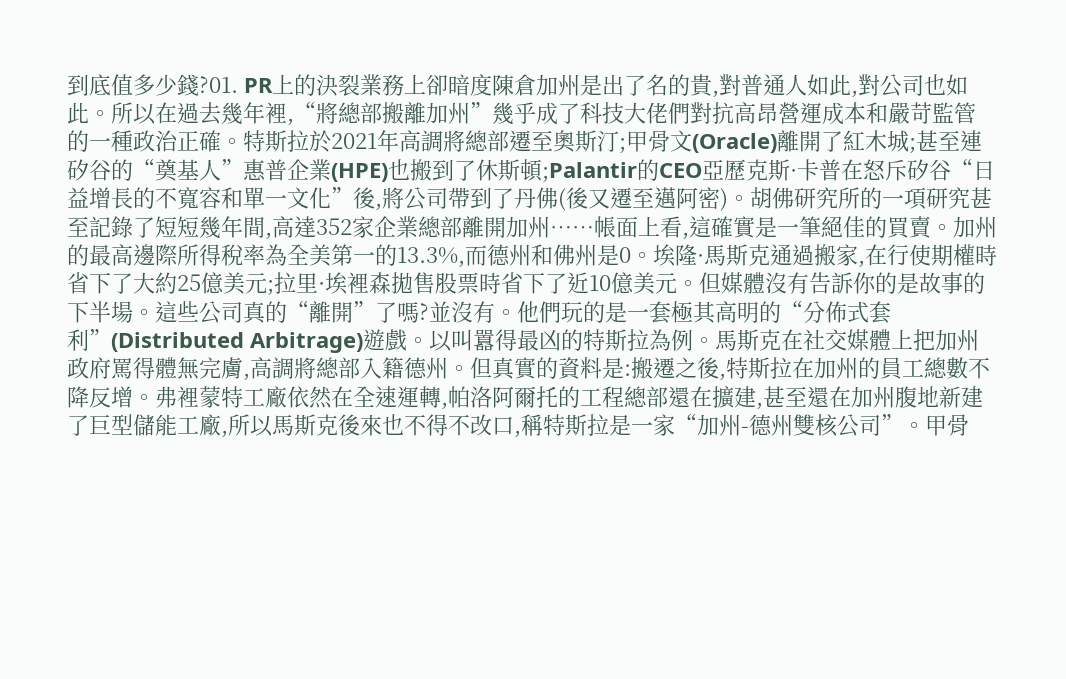到底值多少錢?01. PR上的決裂業務上卻暗度陳倉加州是出了名的貴,對普通人如此,對公司也如此。所以在過去幾年裡,“將總部搬離加州”幾乎成了科技大佬們對抗高昂營運成本和嚴苛監管的一種政治正確。特斯拉於2021年高調將總部遷至奧斯汀;甲骨文(Oracle)離開了紅木城;甚至連矽谷的“奠基人”惠普企業(HPE)也搬到了休斯頓;Palantir的CEO亞歷克斯·卡普在怒斥矽谷“日益增長的不寬容和單一文化”後,將公司帶到了丹佛(後又遷至邁阿密)。胡佛研究所的一項研究甚至記錄了短短幾年間,高達352家企業總部離開加州……帳面上看,這確實是一筆絕佳的買賣。加州的最高邊際所得稅率為全美第一的13.3%,而德州和佛州是0。埃隆·馬斯克通過搬家,在行使期權時省下了大約25億美元;拉里·埃裡森拋售股票時省下了近10億美元。但媒體沒有告訴你的是故事的下半場。這些公司真的“離開”了嗎?並沒有。他們玩的是一套極其高明的“分佈式套利”(Distributed Arbitrage)遊戲。以叫囂得最凶的特斯拉為例。馬斯克在社交媒體上把加州政府罵得體無完膚,高調將總部入籍德州。但真實的資料是:搬遷之後,特斯拉在加州的員工總數不降反增。弗裡蒙特工廠依然在全速運轉,帕洛阿爾托的工程總部還在擴建,甚至還在加州腹地新建了巨型儲能工廠,所以馬斯克後來也不得不改口,稱特斯拉是一家“加州-德州雙核公司”。甲骨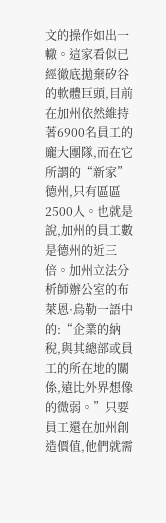文的操作如出一轍。這家看似已經徹底拋棄矽谷的軟體巨頭,目前在加州依然維持著6900名員工的龐大團隊,而在它所謂的“新家”德州,只有區區2500人。也就是說,加州的員工數是德州的近三倍。加州立法分析師辦公室的布萊恩·烏勒一語中的:“企業的納稅,與其總部或員工的所在地的關係,遠比外界想像的微弱。”只要員工還在加州創造價值,他們就需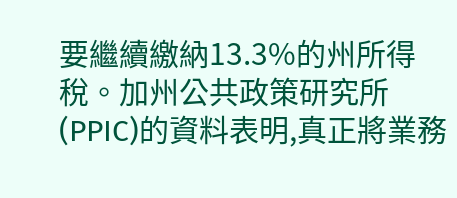要繼續繳納13.3%的州所得稅。加州公共政策研究所(PPIC)的資料表明,真正將業務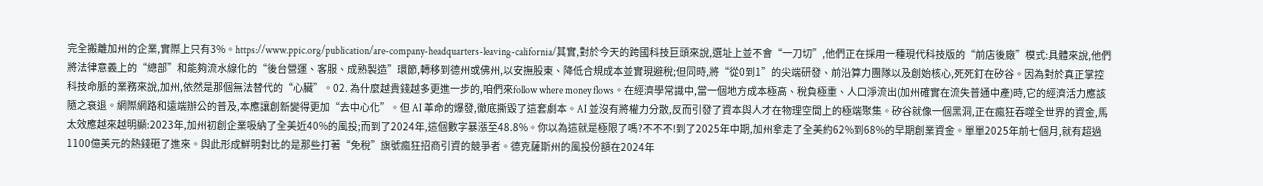完全搬離加州的企業,實際上只有3%。https://www.ppic.org/publication/are-company-headquarters-leaving-california/其實,對於今天的跨國科技巨頭來說,選址上並不會“一刀切”,他們正在採用一種現代科技版的“前店後廠”模式:具體來說,他們將法律意義上的“總部”和能夠流水線化的“後台營運、客服、成熟製造”環節,轉移到德州或佛州,以安撫股東、降低合規成本並實現避稅;但同時,將“從0到1”的尖端研發、前沿算力團隊以及創始核心,死死釘在矽谷。因為對於真正掌控科技命脈的業務來說,加州,依然是那個無法替代的“心臟”。02. 為什麼越貴錢越多更進一步的,咱們來follow where money flows。在經濟學常識中,當一個地方成本極高、稅負極重、人口淨流出(加州確實在流失普通中產)時,它的經濟活力應該隨之衰退。網際網路和遠端辦公的普及,本應讓創新變得更加“去中心化”。但 AI 革命的爆發,徹底撕毀了這套劇本。AI 並沒有將權力分散,反而引發了資本與人才在物理空間上的極端聚集。矽谷就像一個黑洞,正在瘋狂吞噬全世界的資金,馬太效應越來越明顯:2023年,加州初創企業吸納了全美近40%的風投;而到了2024年,這個數字暴漲至48.8%。你以為這就是極限了嗎?不不不!到了2025年中期,加州拿走了全美約62%到68%的早期創業資金。單單2025年前七個月,就有超過1100億美元的熱錢砸了進來。與此形成鮮明對比的是那些打著“免稅”旗號瘋狂招商引資的競爭者。德克薩斯州的風投份額在2024年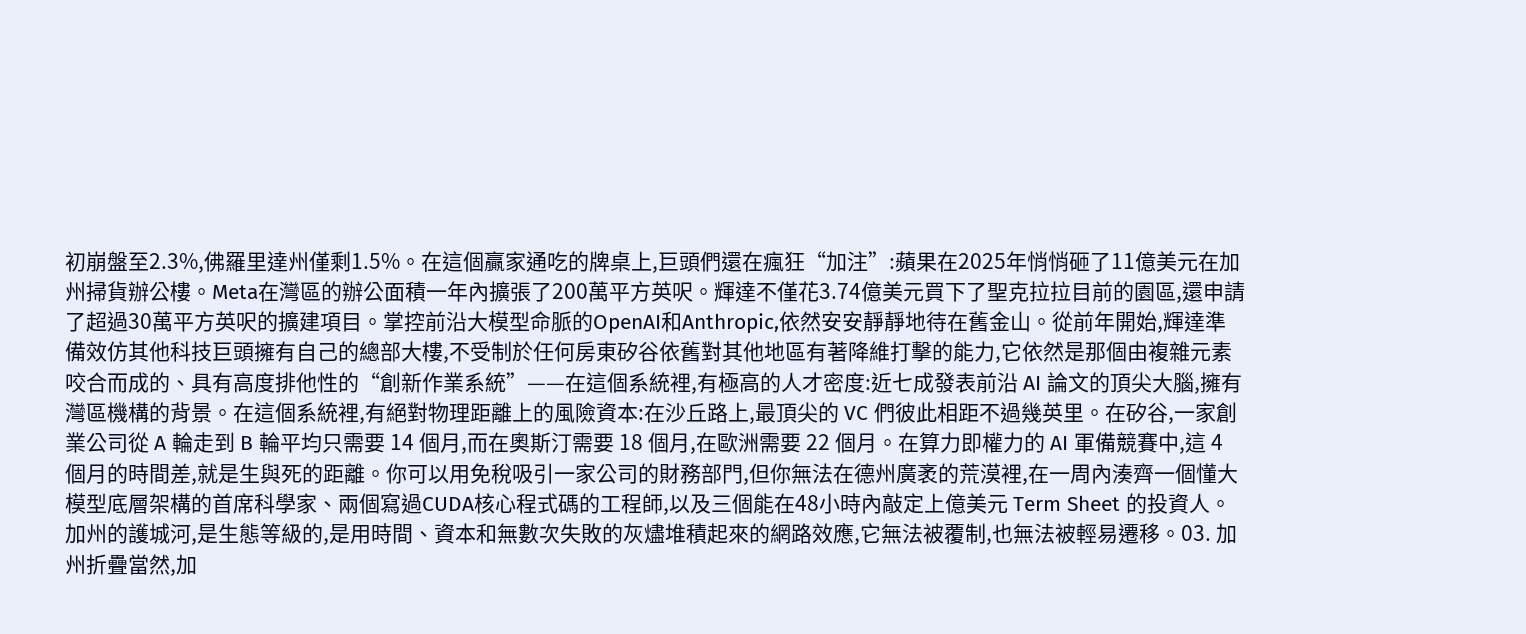初崩盤至2.3%,佛羅里達州僅剩1.5%。在這個贏家通吃的牌桌上,巨頭們還在瘋狂“加注”:蘋果在2025年悄悄砸了11億美元在加州掃貨辦公樓。Meta在灣區的辦公面積一年內擴張了200萬平方英呎。輝達不僅花3.74億美元買下了聖克拉拉目前的園區,還申請了超過30萬平方英呎的擴建項目。掌控前沿大模型命脈的OpenAI和Anthropic,依然安安靜靜地待在舊金山。從前年開始,輝達準備效仿其他科技巨頭擁有自己的總部大樓,不受制於任何房東矽谷依舊對其他地區有著降維打擊的能力,它依然是那個由複雜元素咬合而成的、具有高度排他性的“創新作業系統”——在這個系統裡,有極高的人才密度:近七成發表前沿 AI 論文的頂尖大腦,擁有灣區機構的背景。在這個系統裡,有絕對物理距離上的風險資本:在沙丘路上,最頂尖的 VC 們彼此相距不過幾英里。在矽谷,一家創業公司從 A 輪走到 B 輪平均只需要 14 個月,而在奧斯汀需要 18 個月,在歐洲需要 22 個月。在算力即權力的 AI 軍備競賽中,這 4 個月的時間差,就是生與死的距離。你可以用免稅吸引一家公司的財務部門,但你無法在德州廣袤的荒漠裡,在一周內湊齊一個懂大模型底層架構的首席科學家、兩個寫過CUDA核心程式碼的工程師,以及三個能在48小時內敲定上億美元 Term Sheet 的投資人。加州的護城河,是生態等級的,是用時間、資本和無數次失敗的灰燼堆積起來的網路效應,它無法被覆制,也無法被輕易遷移。03. 加州折疊當然,加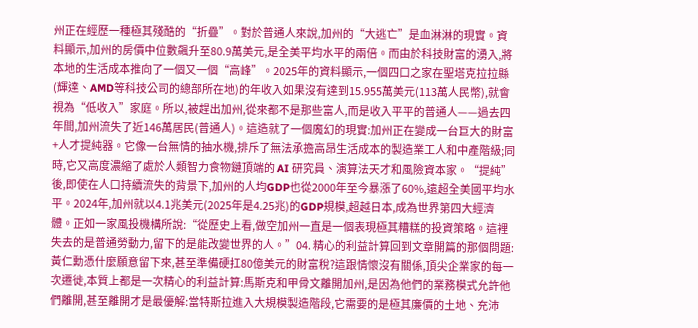州正在經歷一種極其殘酷的“折疊”。對於普通人來說,加州的“大逃亡”是血淋淋的現實。資料顯示,加州的房價中位數飆升至80.9萬美元,是全美平均水平的兩倍。而由於科技財富的湧入,將本地的生活成本推向了一個又一個“高峰”。2025年的資料顯示,一個四口之家在聖塔克拉拉縣(輝達、AMD等科技公司的總部所在地)的年收入如果沒有達到15.955萬美元(113萬人民幣),就會視為“低收入”家庭。所以,被趕出加州,從來都不是那些富人,而是收入平平的普通人——過去四年間,加州流失了近146萬居民(普通人)。這造就了一個魔幻的現實:加州正在變成一台巨大的財富+人才提純器。它像一台無情的抽水機,排斥了無法承擔高昂生活成本的製造業工人和中產階級;同時,它又高度濃縮了處於人類智力食物鏈頂端的 AI 研究員、演算法天才和風險資本家。“提純”後,即使在人口持續流失的背景下,加州的人均GDP也從2000年至今暴漲了60%,遠超全美國平均水平。2024年,加州就以4.1兆美元(2025年是4.25兆)的GDP規模,超越日本,成為世界第四大經濟體。正如一家風投機構所說:“從歷史上看,做空加州一直是一個表現極其糟糕的投資策略。這裡失去的是普通勞動力,留下的是能改變世界的人。”04. 精心的利益計算回到文章開篇的那個問題:黃仁勳憑什麼願意留下來,甚至準備硬扛80億美元的財富稅?這跟情懷沒有關係,頂尖企業家的每一次遷徙,本質上都是一次精心的利益計算:馬斯克和甲骨文離開加州,是因為他們的業務模式允許他們離開,甚至離開才是最優解:當特斯拉進入大規模製造階段,它需要的是極其廉價的土地、充沛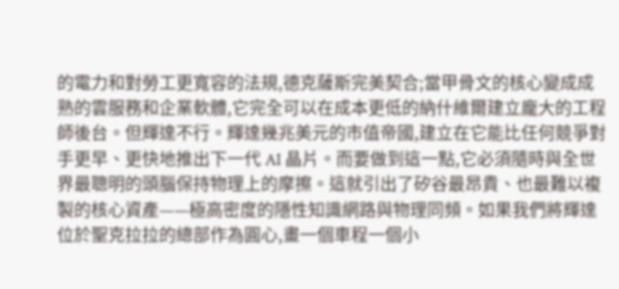的電力和對勞工更寬容的法規,德克薩斯完美契合;當甲骨文的核心變成成熟的雲服務和企業軟體,它完全可以在成本更低的納什維爾建立龐大的工程師後台。但輝達不行。輝達幾兆美元的市值帝國,建立在它能比任何競爭對手更早、更快地推出下一代 AI 晶片。而要做到這一點,它必須隨時與全世界最聰明的頭腦保持物理上的摩擦。這就引出了矽谷最昂貴、也最難以複製的核心資產——極高密度的隱性知識網路與物理同頻。如果我們將輝達位於聖克拉拉的總部作為圓心,畫一個車程一個小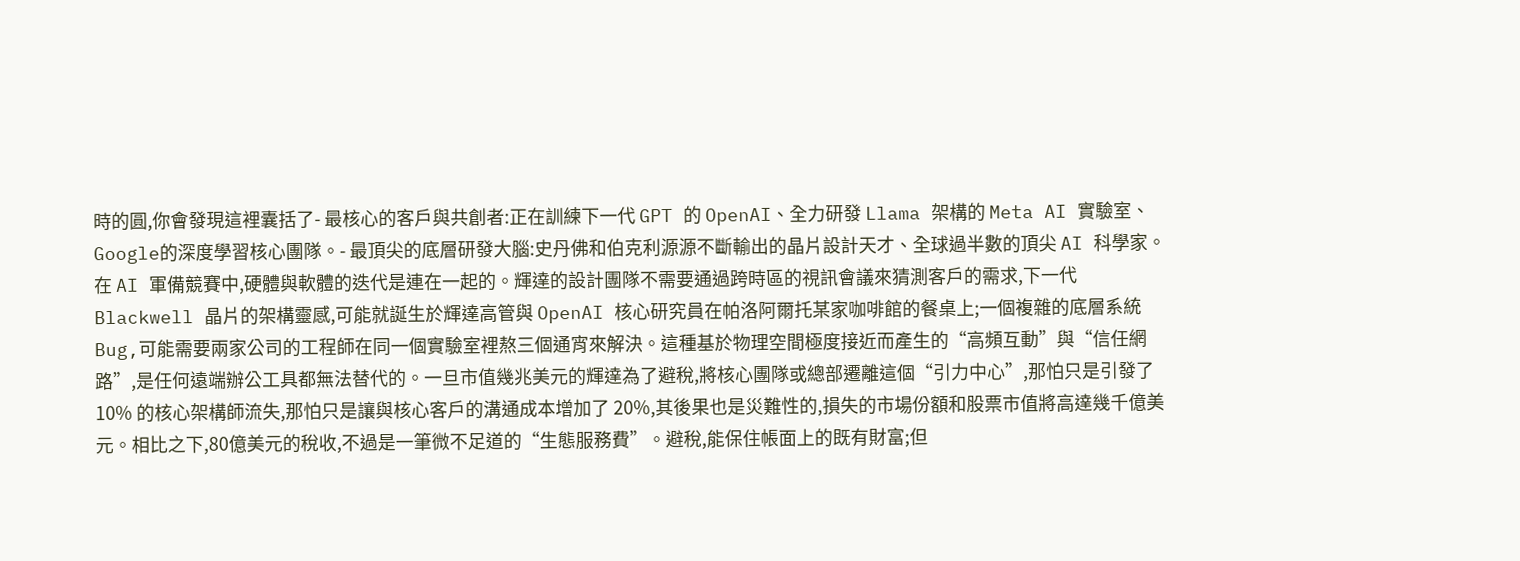時的圓,你會發現這裡囊括了- 最核心的客戶與共創者:正在訓練下一代 GPT 的 OpenAI、全力研發 Llama 架構的 Meta AI 實驗室、Google的深度學習核心團隊。- 最頂尖的底層研發大腦:史丹佛和伯克利源源不斷輸出的晶片設計天才、全球過半數的頂尖 AI 科學家。在 AI 軍備競賽中,硬體與軟體的迭代是連在一起的。輝達的設計團隊不需要通過跨時區的視訊會議來猜測客戶的需求,下一代 Blackwell 晶片的架構靈感,可能就誕生於輝達高管與 OpenAI 核心研究員在帕洛阿爾托某家咖啡館的餐桌上;一個複雜的底層系統 Bug,可能需要兩家公司的工程師在同一個實驗室裡熬三個通宵來解決。這種基於物理空間極度接近而產生的“高頻互動”與“信任網路”,是任何遠端辦公工具都無法替代的。一旦市值幾兆美元的輝達為了避稅,將核心團隊或總部遷離這個“引力中心”,那怕只是引發了 10% 的核心架構師流失,那怕只是讓與核心客戶的溝通成本增加了 20%,其後果也是災難性的,損失的市場份額和股票市值將高達幾千億美元。相比之下,80億美元的稅收,不過是一筆微不足道的“生態服務費”。避稅,能保住帳面上的既有財富;但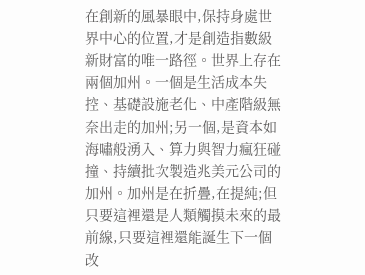在創新的風暴眼中,保持身處世界中心的位置,才是創造指數級新財富的唯一路徑。世界上存在兩個加州。一個是生活成本失控、基礎設施老化、中產階級無奈出走的加州;另一個,是資本如海嘯般湧入、算力與智力瘋狂碰撞、持續批次製造兆美元公司的加州。加州是在折疊,在提純;但只要這裡還是人類觸摸未來的最前線,只要這裡還能誕生下一個改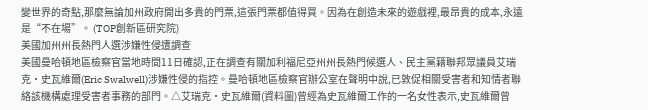變世界的奇點,那麼無論加州政府開出多貴的門票,這張門票都值得買。因為在創造未來的遊戲裡,最昂貴的成本,永遠是“不在場”。 (TOP創新區研究院)
美國加州州長熱門人選涉嫌性侵遭調查
美國曼哈頓地區檢察官當地時間11日確認,正在調查有關加利福尼亞州州長熱門候選人、民主黨籍聯邦眾議員艾瑞克·史瓦維爾(Eric Swalwell)涉嫌性侵的指控。曼哈頓地區檢察官辦公室在聲明中說,已敦促相關受害者和知情者聯絡該機構處理受害者事務的部門。△艾瑞克·史瓦維爾(資料圖)曾經為史瓦維爾工作的一名女性表示,史瓦維爾曾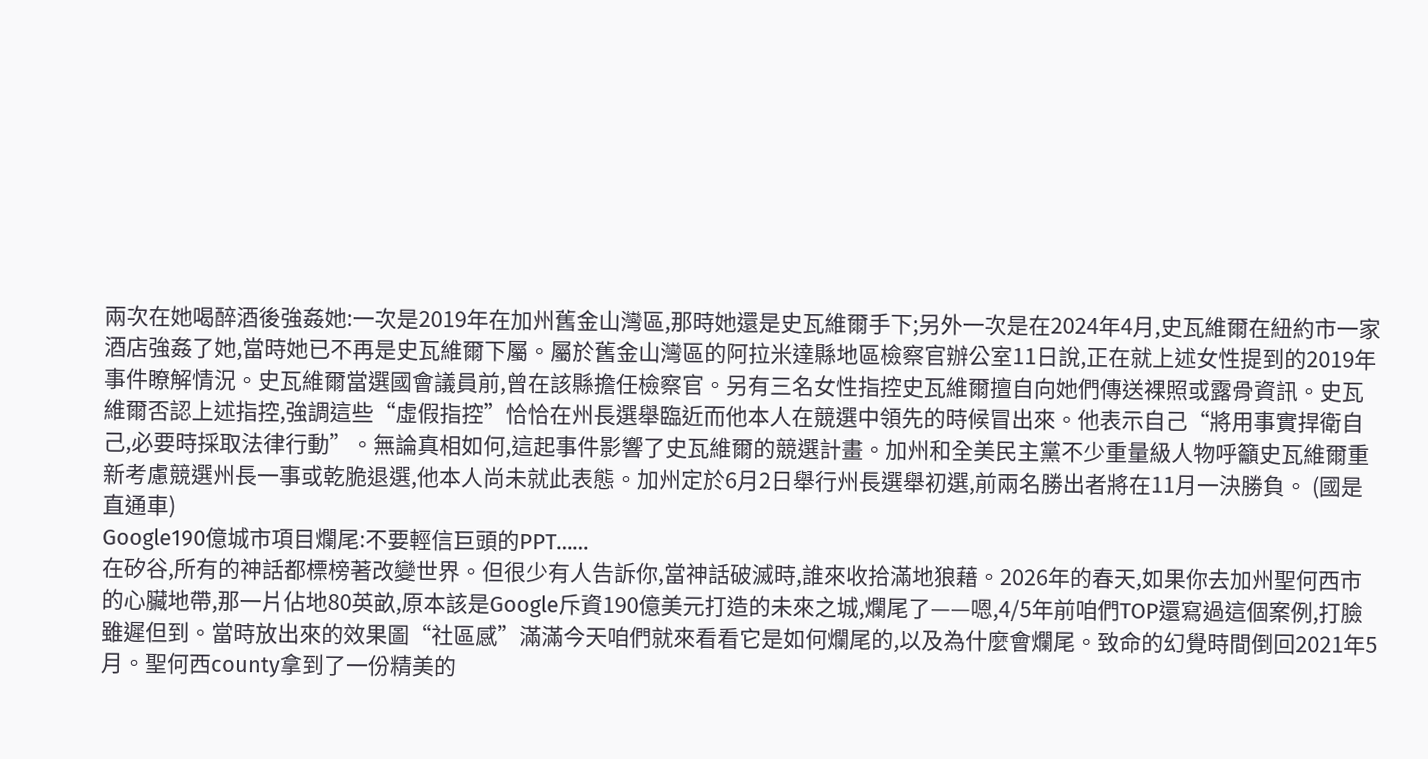兩次在她喝醉酒後強姦她:一次是2019年在加州舊金山灣區,那時她還是史瓦維爾手下;另外一次是在2024年4月,史瓦維爾在紐約市一家酒店強姦了她,當時她已不再是史瓦維爾下屬。屬於舊金山灣區的阿拉米達縣地區檢察官辦公室11日說,正在就上述女性提到的2019年事件瞭解情況。史瓦維爾當選國會議員前,曾在該縣擔任檢察官。另有三名女性指控史瓦維爾擅自向她們傳送裸照或露骨資訊。史瓦維爾否認上述指控,強調這些“虛假指控”恰恰在州長選舉臨近而他本人在競選中領先的時候冒出來。他表示自己“將用事實捍衛自己,必要時採取法律行動”。無論真相如何,這起事件影響了史瓦維爾的競選計畫。加州和全美民主黨不少重量級人物呼籲史瓦維爾重新考慮競選州長一事或乾脆退選,他本人尚未就此表態。加州定於6月2日舉行州長選舉初選,前兩名勝出者將在11月一決勝負。 (國是直通車)
Google190億城市項目爛尾:不要輕信巨頭的PPT……
在矽谷,所有的神話都標榜著改變世界。但很少有人告訴你,當神話破滅時,誰來收拾滿地狼藉。2026年的春天,如果你去加州聖何西市的心臟地帶,那一片佔地80英畝,原本該是Google斥資190億美元打造的未來之城,爛尾了——嗯,4/5年前咱們TOP還寫過這個案例,打臉雖遲但到。當時放出來的效果圖“社區感”滿滿今天咱們就來看看它是如何爛尾的,以及為什麼會爛尾。致命的幻覺時間倒回2021年5月。聖何西county拿到了一份精美的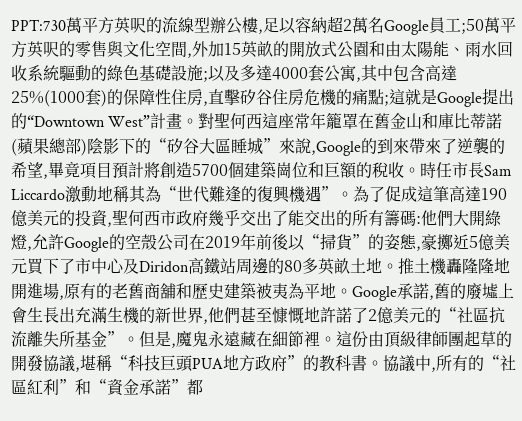PPT:730萬平方英呎的流線型辦公樓,足以容納超2萬名Google員工;50萬平方英呎的零售與文化空間,外加15英畝的開放式公園和由太陽能、雨水回收系統驅動的綠色基礎設施;以及多達4000套公寓,其中包含高達25%(1000套)的保障性住房,直擊矽谷住房危機的痛點;這就是Google提出的“Downtown West”計畫。對聖何西這座常年籠罩在舊金山和庫比蒂諾(蘋果總部)陰影下的“矽谷大區睡城”來說,Google的到來帶來了逆襲的希望,畢竟項目預計將創造5700個建築崗位和巨額的稅收。時任市長Sam Liccardo激動地稱其為“世代難逢的復興機遇”。為了促成這筆高達190億美元的投資,聖何西市政府幾乎交出了能交出的所有籌碼:他們大開綠燈,允許Google的空殼公司在2019年前後以“掃貨”的姿態,豪擲近5億美元買下了市中心及Diridon高鐵站周邊的80多英畝土地。推土機轟隆隆地開進場,原有的老舊商舖和歷史建築被夷為平地。Google承諾,舊的廢墟上會生長出充滿生機的新世界,他們甚至慷慨地許諾了2億美元的“社區抗流離失所基金”。但是,魔鬼永遠藏在細節裡。這份由頂級律師團起草的開發協議,堪稱“科技巨頭PUA地方政府”的教科書。協議中,所有的“社區紅利”和“資金承諾”都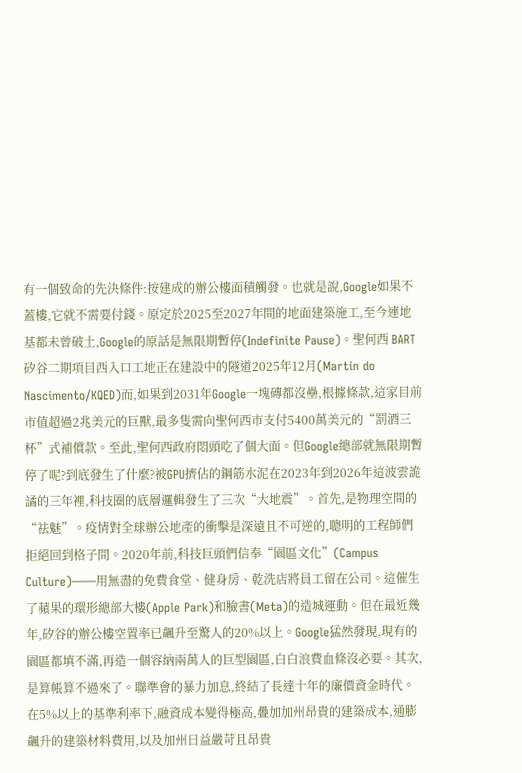有一個致命的先決條件:按建成的辦公樓面積觸發。也就是說,Google如果不蓋樓,它就不需要付錢。原定於2025至2027年間的地面建築施工,至今連地基都未曾破土,Google的原話是無限期暫停(Indefinite Pause)。聖何西 BART 矽谷二期項目西入口工地正在建設中的隧道2025年12月(Martin do Nascimento/KQED)而,如果到2031年Google一塊磚都沒壘,根據條款,這家目前市值超過2兆美元的巨獸,最多隻需向聖何西市支付5400萬美元的“罰酒三杯”式補償款。至此,聖何西政府悶頭吃了個大面。但Google總部就無限期暫停了呢?到底發生了什麼?被GPU擠佔的鋼筋水泥在2023年到2026年這波雲詭譎的三年裡,科技圈的底層邏輯發生了三次“大地震”。首先,是物理空間的“祛魅”。疫情對全球辦公地產的衝擊是深遠且不可逆的,聰明的工程師們拒絕回到格子間。2020年前,科技巨頭們信奉“園區文化”(Campus Culture)——用無盡的免費食堂、健身房、乾洗店將員工留在公司。這催生了蘋果的環形總部大樓(Apple Park)和臉書(Meta)的造城運動。但在最近幾年,矽谷的辦公樓空置率已飆升至驚人的20%以上。Google猛然發現,現有的園區都填不滿,再造一個容納兩萬人的巨型園區,白白浪費血條沒必要。其次,是算帳算不過來了。聯準會的暴力加息,終結了長達十年的廉價資金時代。在5%以上的基準利率下,融資成本變得極高,疊加加州昂貴的建築成本,通膨飆升的建築材料費用,以及加州日益嚴苛且昂貴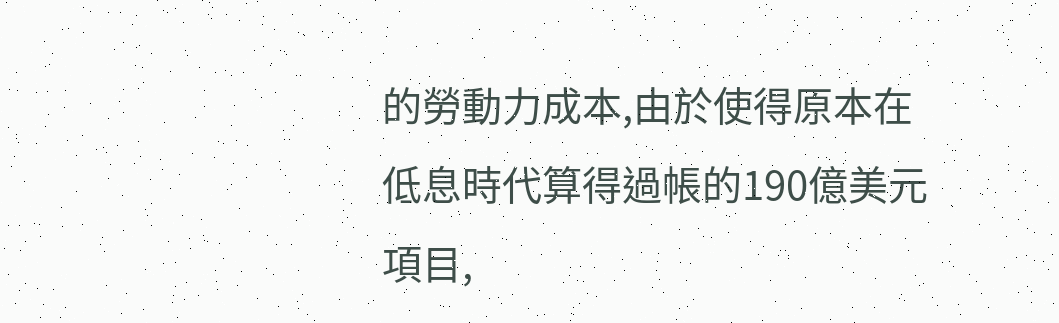的勞動力成本,由於使得原本在低息時代算得過帳的190億美元項目,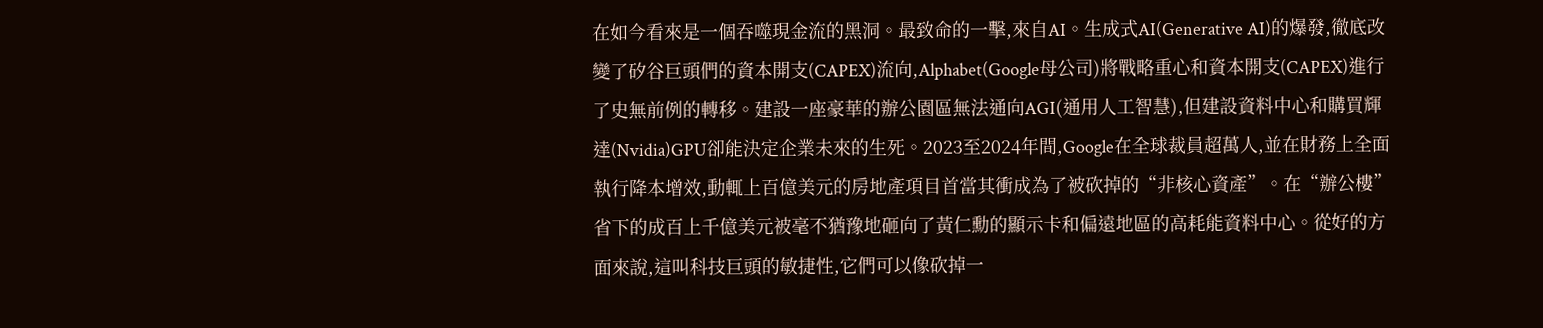在如今看來是一個吞噬現金流的黑洞。最致命的一擊,來自AI。生成式AI(Generative AI)的爆發,徹底改變了矽谷巨頭們的資本開支(CAPEX)流向,Alphabet(Google母公司)將戰略重心和資本開支(CAPEX)進行了史無前例的轉移。建設一座豪華的辦公園區無法通向AGI(通用人工智慧),但建設資料中心和購買輝達(Nvidia)GPU卻能決定企業未來的生死。2023至2024年間,Google在全球裁員超萬人,並在財務上全面執行降本增效,動輒上百億美元的房地產項目首當其衝成為了被砍掉的“非核心資產”。在“辦公樓”省下的成百上千億美元被毫不猶豫地砸向了黃仁勳的顯示卡和偏遠地區的高耗能資料中心。從好的方面來說,這叫科技巨頭的敏捷性,它們可以像砍掉一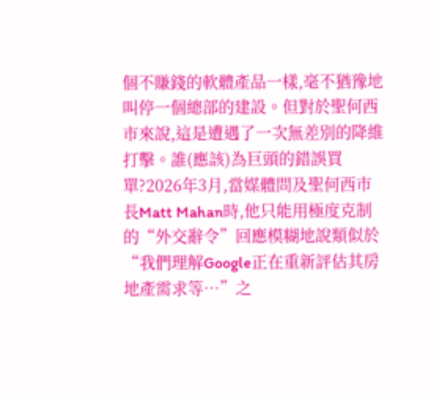個不賺錢的軟體產品一樣,毫不猶豫地叫停一個總部的建設。但對於聖何西市來說,這是遭遇了一次無差別的降維打擊。誰(應該)為巨頭的錯誤買單?2026年3月,當媒體問及聖何西市長Matt Mahan時,他只能用極度克制的“外交辭令”回應模糊地說類似於“我們理解Google正在重新評估其房地產需求等…”之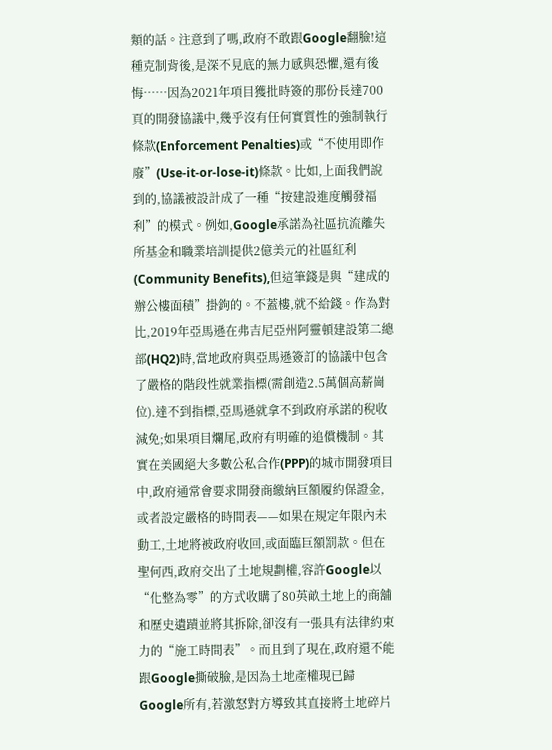類的話。注意到了嗎,政府不敢跟Google翻臉!這種克制背後,是深不見底的無力感與恐懼,還有後悔……因為2021年項目獲批時簽的那份長達700頁的開發協議中,幾乎沒有任何實質性的強制執行條款(Enforcement Penalties)或“不使用即作廢”(Use-it-or-lose-it)條款。比如,上面我們說到的,協議被設計成了一種“按建設進度觸發福利”的模式。例如,Google承諾為社區抗流離失所基金和職業培訓提供2億美元的社區紅利(Community Benefits),但這筆錢是與“建成的辦公樓面積”掛鉤的。不蓋樓,就不給錢。作為對比,2019年亞馬遜在弗吉尼亞州阿靈頓建設第二總部(HQ2)時,當地政府與亞馬遜簽訂的協議中包含了嚴格的階段性就業指標(需創造2.5萬個高薪崗位).達不到指標,亞馬遜就拿不到政府承諾的稅收減免;如果項目爛尾,政府有明確的追償機制。其實在美國絕大多數公私合作(PPP)的城市開發項目中,政府通常會要求開發商繳納巨額履約保證金,或者設定嚴格的時間表——如果在規定年限內未動工,土地將被政府收回,或面臨巨額罰款。但在聖何西,政府交出了土地規劃權,容許Google以“化整為零”的方式收購了80英畝土地上的商舖和歷史遺蹟並將其拆除,卻沒有一張具有法律約束力的“施工時間表”。而且到了現在,政府還不能跟Google撕破臉,是因為土地產權現已歸Google所有,若激怒對方導致其直接將土地碎片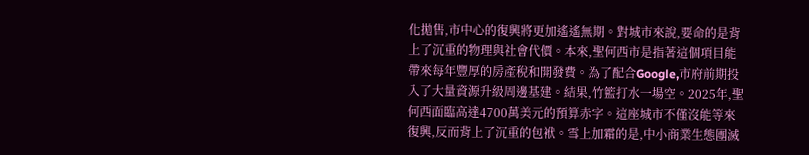化拋售,市中心的復興將更加遙遙無期。對城市來說,要命的是背上了沉重的物理與社會代價。本來,聖何西市是指著這個項目能帶來每年豐厚的房產稅和開發費。為了配合Google,市府前期投入了大量資源升級周邊基建。結果,竹籃打水一場空。2025年,聖何西面臨高達4700萬美元的預算赤字。這座城市不僅沒能等來復興,反而背上了沉重的包袱。雪上加霜的是,中小商業生態團滅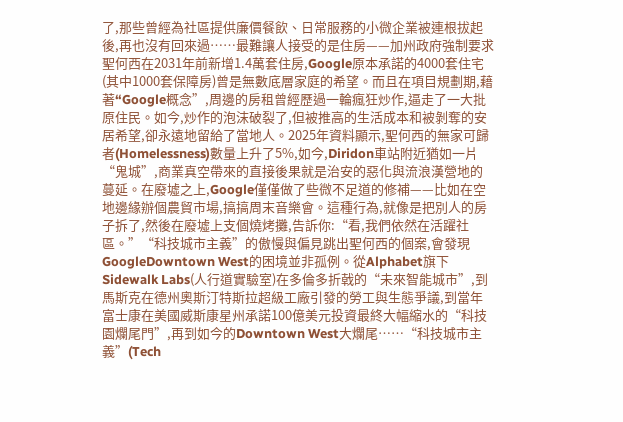了,那些曾經為社區提供廉價餐飲、日常服務的小微企業被連根拔起後,再也沒有回來過……最難讓人接受的是住房——加州政府強制要求聖何西在2031年前新增1.4萬套住房,Google原本承諾的4000套住宅(其中1000套保障房)曾是無數底層家庭的希望。而且在項目規劃期,藉著“Google概念”,周邊的房租曾經歷過一輪瘋狂炒作,逼走了一大批原住民。如今,炒作的泡沫破裂了,但被推高的生活成本和被剝奪的安居希望,卻永遠地留給了當地人。2025年資料顯示,聖何西的無家可歸者(Homelessness)數量上升了5%,如今,Diridon車站附近猶如一片“鬼城”,商業真空帶來的直接後果就是治安的惡化與流浪漢營地的蔓延。在廢墟之上,Google僅僅做了些微不足道的修補——比如在空地邊緣辦個農貿市場,搞搞周末音樂會。這種行為,就像是把別人的房子拆了,然後在廢墟上支個燒烤攤,告訴你:“看,我們依然在活躍社區。”“科技城市主義”的傲慢與偏見跳出聖何西的個案,會發現GoogleDowntown West的困境並非孤例。從Alphabet旗下Sidewalk Labs(人行道實驗室)在多倫多折戟的“未來智能城市”,到馬斯克在德州奧斯汀特斯拉超級工廠引發的勞工與生態爭議,到當年富士康在美國威斯康星州承諾100億美元投資最終大幅縮水的“科技園爛尾門”,再到如今的Downtown West大爛尾……“科技城市主義”(Tech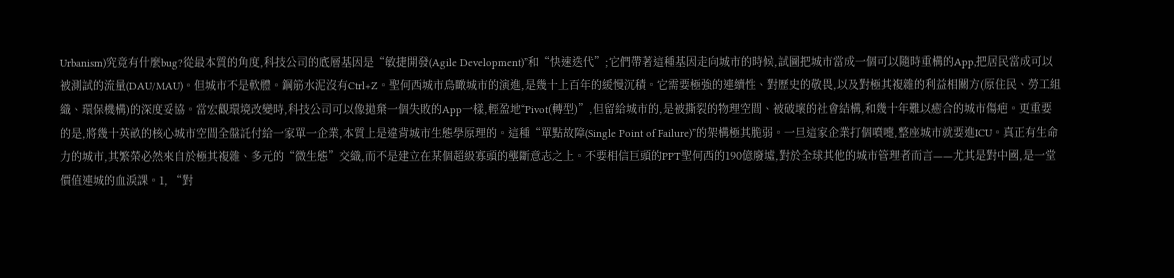Urbanism)究竟有什麼bug?從最本質的角度,科技公司的底層基因是“敏捷開發(Agile Development)”和“快速迭代”;它們帶著這種基因走向城市的時候,試圖把城市當成一個可以隨時重構的App,把居民當成可以被測試的流量(DAU/MAU)。但城市不是軟體。鋼筋水泥沒有Ctrl+Z。聖何西城市鳥瞰城市的演進,是幾十上百年的緩慢沉積。它需要極強的連續性、對歷史的敬畏,以及對極其複雜的利益相關方(原住民、勞工組織、環保機構)的深度妥協。當宏觀環境改變時,科技公司可以像拋棄一個失敗的App一樣,輕盈地“Pivot(轉型)”,但留給城市的,是被撕裂的物理空間、被破壞的社會結構,和幾十年難以癒合的城市傷疤。更重要的是,將幾十英畝的核心城市空間全盤託付給一家單一企業,本質上是違背城市生態學原理的。這種“單點故障(Single Point of Failure)”的架構極其脆弱。一旦這家企業打個噴嚏,整座城市就要進ICU。真正有生命力的城市,其繁榮必然來自於極其複雜、多元的“微生態”交織,而不是建立在某個超級寡頭的壟斷意志之上。不要相信巨頭的PPT聖何西的190億廢墟,對於全球其他的城市管理者而言——尤其是對中國,是一堂價值連城的血淚課。1, “對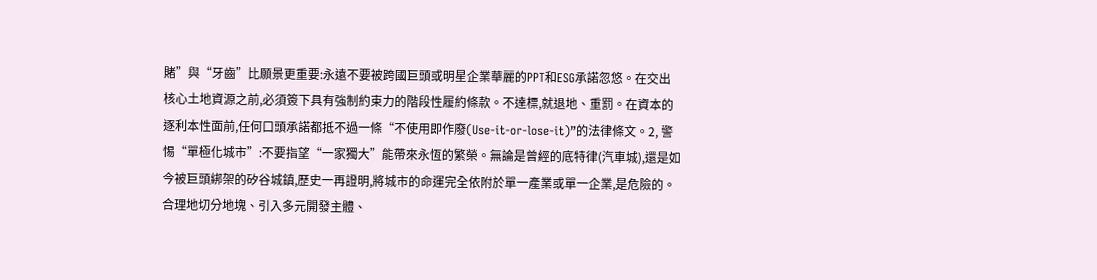賭”與“牙齒”比願景更重要:永遠不要被跨國巨頭或明星企業華麗的PPT和ESG承諾忽悠。在交出核心土地資源之前,必須簽下具有強制約束力的階段性履約條款。不達標,就退地、重罰。在資本的逐利本性面前,任何口頭承諾都抵不過一條“不使用即作廢(Use-it-or-lose-it)”的法律條文。2, 警惕“單極化城市”:不要指望“一家獨大”能帶來永恆的繁榮。無論是曾經的底特律(汽車城),還是如今被巨頭綁架的矽谷城鎮,歷史一再證明,將城市的命運完全依附於單一產業或單一企業,是危險的。合理地切分地塊、引入多元開發主體、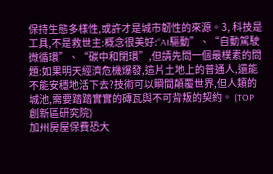保持生態多樣性,或許才是城市韌性的來源。3, 科技是工具,不是救世主:概念很美好:“AI驅動”、“自動駕駛微循環”、“碳中和閉環”,但請先問一個最樸素的問題:如果明天經濟危機爆發,這片土地上的普通人,還能不能安穩地活下去?技術可以瞬間顛覆世界,但人類的城池,需要踏踏實實的磚瓦與不可背叛的契約。 (TOP創新區研究院)
加州房屋保費恐大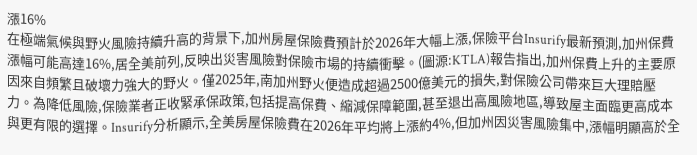漲16%
在極端氣候與野火風險持續升高的背景下,加州房屋保險費預計於2026年大幅上漲,保險平台Insurify最新預測,加州保費漲幅可能高達16%,居全美前列,反映出災害風險對保險市場的持續衝擊。(圖源:KTLA)報告指出,加州保費上升的主要原因來自頻繁且破壞力強大的野火。僅2025年,南加州野火便造成超過2500億美元的損失,對保險公司帶來巨大理賠壓力。為降低風險,保險業者正收緊承保政策,包括提高保費、縮減保障範圍,甚至退出高風險地區,導致屋主面臨更高成本與更有限的選擇。Insurify分析顯示,全美房屋保險費在2026年平均將上漲約4%,但加州因災害風險集中,漲幅明顯高於全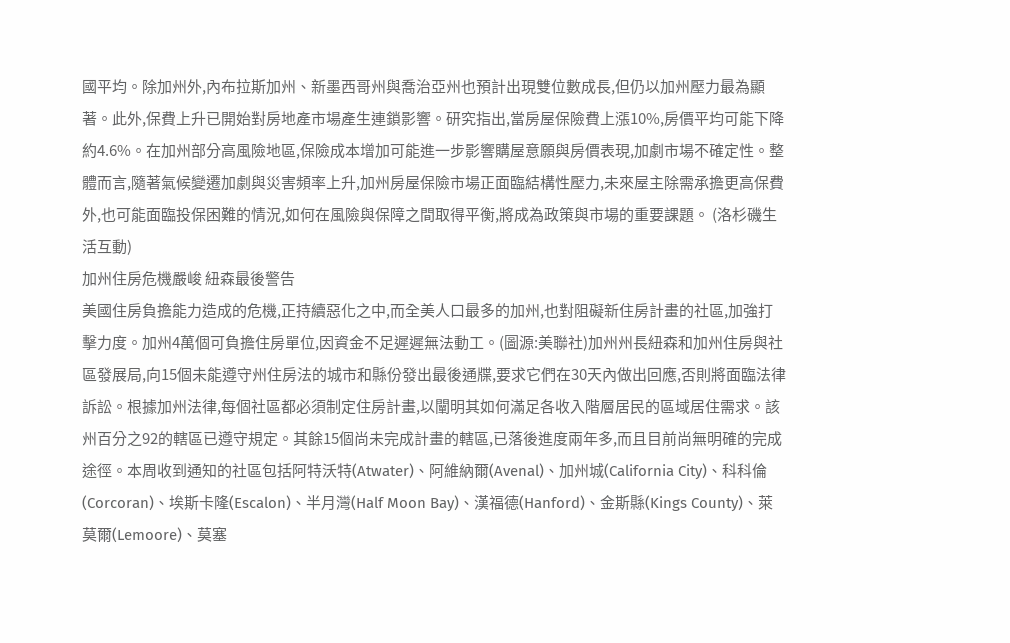國平均。除加州外,內布拉斯加州、新墨西哥州與喬治亞州也預計出現雙位數成長,但仍以加州壓力最為顯著。此外,保費上升已開始對房地產市場產生連鎖影響。研究指出,當房屋保險費上漲10%,房價平均可能下降約4.6%。在加州部分高風險地區,保險成本增加可能進一步影響購屋意願與房價表現,加劇市場不確定性。整體而言,隨著氣候變遷加劇與災害頻率上升,加州房屋保險市場正面臨結構性壓力,未來屋主除需承擔更高保費外,也可能面臨投保困難的情況,如何在風險與保障之間取得平衡,將成為政策與市場的重要課題。 (洛杉磯生活互動)
加州住房危機嚴峻 紐森最後警告
美國住房負擔能力造成的危機,正持續惡化之中,而全美人口最多的加州,也對阻礙新住房計畫的社區,加強打擊力度。加州4萬個可負擔住房單位,因資金不足遲遲無法動工。(圖源:美聯社)加州州長紐森和加州住房與社區發展局,向15個未能遵守州住房法的城市和縣份發出最後通牒,要求它們在30天內做出回應,否則將面臨法律訴訟。根據加州法律,每個社區都必須制定住房計畫,以闡明其如何滿足各收入階層居民的區域居住需求。該州百分之92的轄區已遵守規定。其餘15個尚未完成計畫的轄區,已落後進度兩年多,而且目前尚無明確的完成途徑。本周收到通知的社區包括阿特沃特(Atwater)、阿維納爾(Avenal)、加州城(California City)、科科倫(Corcoran)、埃斯卡隆(Escalon)、半月灣(Half Moon Bay)、漢福德(Hanford)、金斯縣(Kings County)、萊莫爾(Lemoore)、莫塞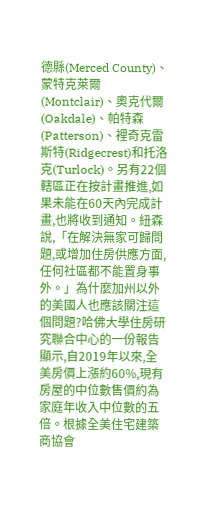德縣(Merced County)、蒙特克萊爾(Montclair)、奧克代爾(Oakdale)、帕特森(Patterson)、裡奇克雷斯特(Ridgecrest)和托洛克(Turlock)。另有22個轄區正在按計畫推進,如果未能在60天內完成計畫,也將收到通知。紐森說,「在解決無家可歸問題,或增加住房供應方面,任何社區都不能置身事外。」為什麼加州以外的美國人也應該關注這個問題?哈佛大學住房研究聯合中心的一份報告顯示,自2019年以來,全美房價上漲約60%,現有房屋的中位數售價約為家庭年收入中位數的五倍。根據全美住宅建築商協會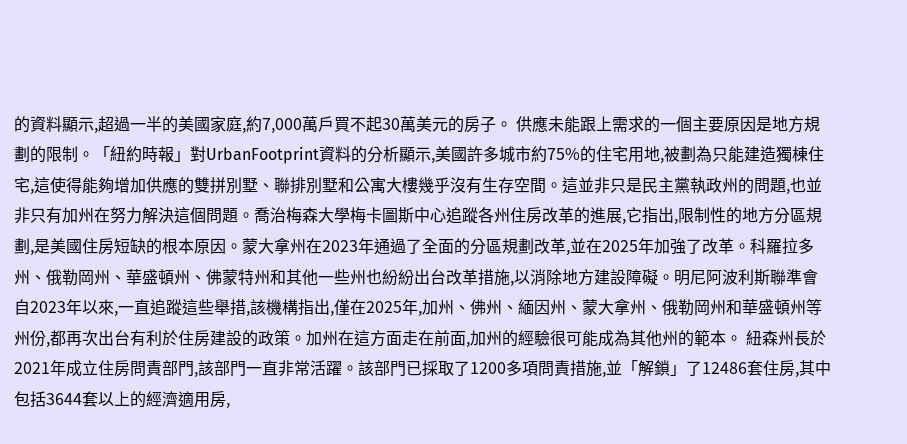的資料顯示,超過一半的美國家庭,約7,000萬戶買不起30萬美元的房子。 供應未能跟上需求的一個主要原因是地方規劃的限制。「紐約時報」對UrbanFootprint資料的分析顯示,美國許多城市約75%的住宅用地,被劃為只能建造獨棟住宅,這使得能夠增加供應的雙拼別墅、聯排別墅和公寓大樓幾乎沒有生存空間。這並非只是民主黨執政州的問題,也並非只有加州在努力解決這個問題。喬治梅森大學梅卡圖斯中心追蹤各州住房改革的進展,它指出,限制性的地方分區規劃,是美國住房短缺的根本原因。蒙大拿州在2023年通過了全面的分區規劃改革,並在2025年加強了改革。科羅拉多州、俄勒岡州、華盛頓州、佛蒙特州和其他一些州也紛紛出台改革措施,以消除地方建設障礙。明尼阿波利斯聯準會自2023年以來,一直追蹤這些舉措,該機構指出,僅在2025年,加州、佛州、緬因州、蒙大拿州、俄勒岡州和華盛頓州等州份,都再次出台有利於住房建設的政策。加州在這方面走在前面,加州的經驗很可能成為其他州的範本。 紐森州長於2021年成立住房問責部門,該部門一直非常活躍。該部門已採取了1200多項問責措施,並「解鎖」了12486套住房,其中包括3644套以上的經濟適用房,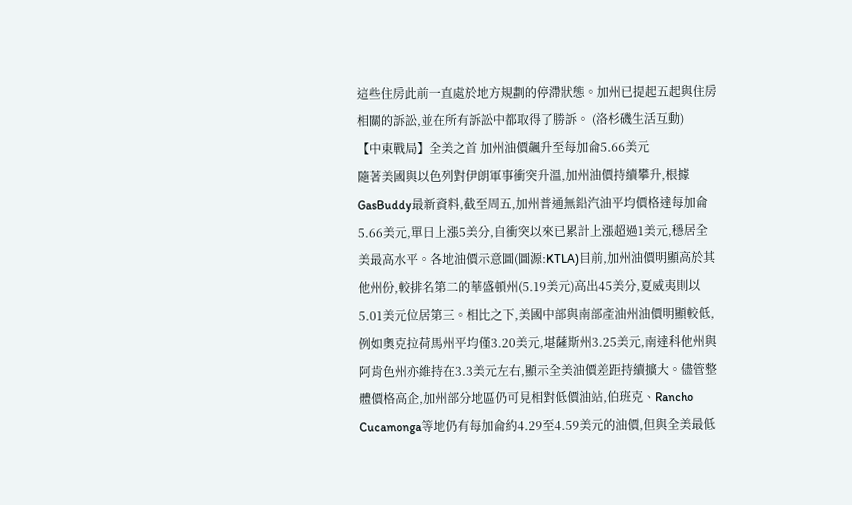這些住房此前一直處於地方規劃的停滯狀態。加州已提起五起與住房相關的訴訟,並在所有訴訟中都取得了勝訴。 (洛杉磯生活互動)
【中東戰局】全美之首 加州油價飆升至每加侖5.66美元
隨著美國與以色列對伊朗軍事衝突升溫,加州油價持續攀升,根據GasBuddy最新資料,截至周五,加州普通無鉛汽油平均價格達每加侖5.66美元,單日上漲5美分,自衝突以來已累計上漲超過1美元,穩居全美最高水平。各地油價示意圖(圖源:KTLA)目前,加州油價明顯高於其他州份,較排名第二的華盛頓州(5.19美元)高出45美分,夏威夷則以5.01美元位居第三。相比之下,美國中部與南部產油州油價明顯較低,例如奧克拉荷馬州平均僅3.20美元,堪薩斯州3.25美元,南達科他州與阿肯色州亦維持在3.3美元左右,顯示全美油價差距持續擴大。儘管整體價格高企,加州部分地區仍可見相對低價油站,伯班克、Rancho Cucamonga等地仍有每加侖約4.29至4.59美元的油價,但與全美最低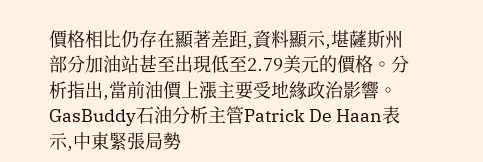價格相比仍存在顯著差距,資料顯示,堪薩斯州部分加油站甚至出現低至2.79美元的價格。分析指出,當前油價上漲主要受地緣政治影響。GasBuddy石油分析主管Patrick De Haan表示,中東緊張局勢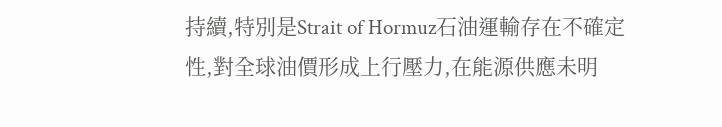持續,特別是Strait of Hormuz石油運輸存在不確定性,對全球油價形成上行壓力,在能源供應未明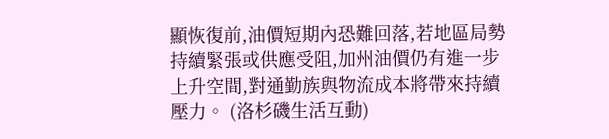顯恢復前,油價短期內恐難回落,若地區局勢持續緊張或供應受阻,加州油價仍有進一步上升空間,對通勤族與物流成本將帶來持續壓力。 (洛杉磯生活互動)